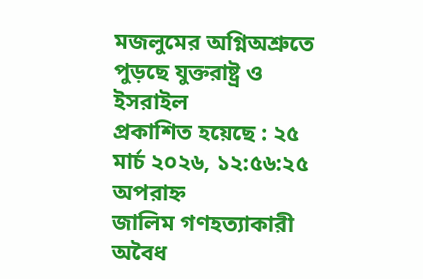মজলুমের অগ্নিঅশ্রুতে পুড়ছে যুক্তরাষ্ট্র ও ইসরাইল
প্রকাশিত হয়েছে : ২৫ মার্চ ২০২৬, ১২:৫৬:২৫ অপরাহ্ন
জালিম গণহত্যাকারী অবৈধ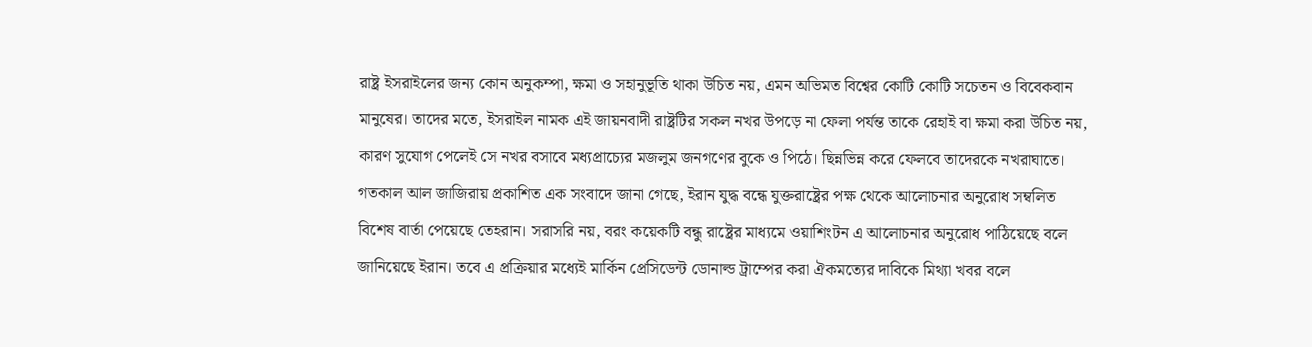রাষ্ট্র ইসরাইলের জন্য কোন অনুকম্পা, ক্ষমা ও সহানুভূতি থাকা উচিত নয়, এমন অভিমত বিশ্বের কোটি কোটি সচেতন ও বিবেকবান মানুষের। তাদের মতে, ইসরাইল নামক এই জায়নবাদী রাষ্ট্রটির সকল নখর উপড়ে না ফেলা পর্যন্ত তাকে রেহাই বা ক্ষমা করা উচিত নয়, কারণ সুযোগ পেলেই সে নখর বসাবে মধ্যপ্রাচ্যের মজলুম জনগণের বুকে ও পিঠে। ছিন্নভিন্ন করে ফেলবে তাদেরকে নখরাঘাতে। গতকাল আল জাজিরায় প্রকাশিত এক সংবাদে জানা গেছে, ইরান যুদ্ধ বন্ধে যুক্তরাষ্ট্রের পক্ষ থেকে আলোচনার অনুরোধ সম্বলিত বিশেষ বার্তা পেয়েছে তেহরান। সরাসরি নয়, বরং কয়েকটি বন্ধু রাষ্ট্রের মাধ্যমে ওয়াশিংটন এ আলোচনার অনুরোধ পাঠিয়েছে বলে জানিয়েছে ইরান। তবে এ প্রক্রিয়ার মধ্যেই মার্কিন প্রেসিডেন্ট ডোনাল্ড ট্রাম্পের করা ঐকমত্যের দাবিকে মিথ্যা খবর বলে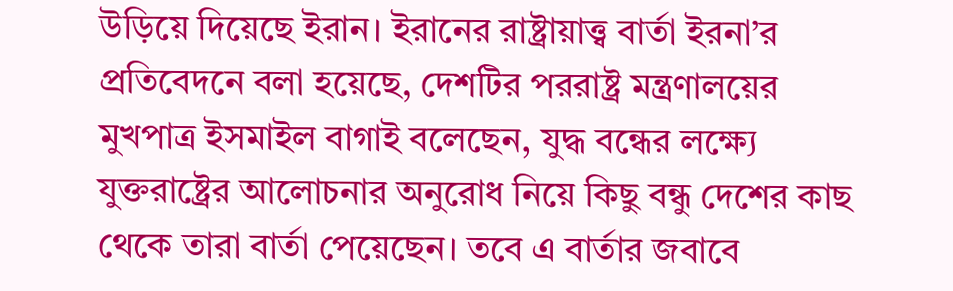উড়িয়ে দিয়েছে ইরান। ইরানের রাষ্ট্রায়াত্ত্ব বার্তা ইরনা’র প্রতিবেদনে বলা হয়েছে, দেশটির পররাষ্ট্র মন্ত্রণালয়ের মুখপাত্র ইসমাইল বাগাই বলেছেন, যুদ্ধ বন্ধের লক্ষ্যে যুক্তরাষ্ট্রের আলোচনার অনুরোধ নিয়ে কিছু বন্ধু দেশের কাছ থেকে তারা বার্তা পেয়েছেন। তবে এ বার্তার জবাবে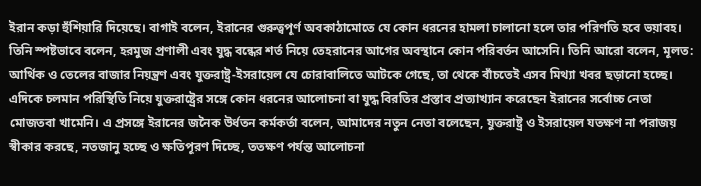ইরান কড়া হুঁশিয়ারি দিয়েছে। বাগাই বলেন, ইরানের গুরুত্বপূর্ণ অবকাঠামোতে যে কোন ধরনের হামলা চালানো হলে তার পরিণতি হবে ভয়াবহ। তিনি স্পষ্টভাবে বলেন, হরমুজ প্রণালী এবং যুদ্ধ বন্ধের শর্ত নিয়ে তেহরানের আগের অবস্থানে কোন পরিবর্তন আসেনি। তিনি আরো বলেন, মূলত: আর্থিক ও তেলের বাজার নিয়ন্ত্রণ এবং যুক্তরাষ্ট্র-ইসরায়েল যে চোরাবালিতে আটকে গেছে, তা থেকে বাঁচতেই এসব মিথ্যা খবর ছড়ানো হচ্ছে। এদিকে চলমান পরিস্থিতি নিয়ে যুক্তরাষ্ট্রের সঙ্গে কোন ধরনের আলোচনা বা যুদ্ধ বিরতির প্রস্তাব প্রত্যাখ্যান করেছেন ইরানের সর্বোচ্চ নেতা মোজতবা খামেনি। এ প্রসঙ্গে ইরানের জনৈক উর্ধতন কর্মকর্তা বলেন, আমাদের নতুন নেতা বলেছেন, যুক্তরাষ্ট্র ও ইসরায়েল যতক্ষণ না পরাজয় স্বীকার করছে, নতজানু হচ্ছে ও ক্ষতিপূরণ দিচ্ছে, ততক্ষণ পর্যন্ত আলোচনা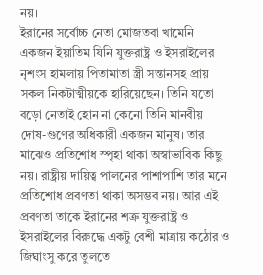নয়।
ইরানের সর্বোচ্চ নেতা মোজতবা খামেনি একজন ইয়াতিম যিনি যুক্তরাষ্ট্র ও ইসরাইলের নৃশংস হামলায় পিতামাতা স্ত্রী সন্তানসহ প্রায় সকল নিকটাত্মীয়কে হারিয়েছেন। তিনি যতো বড়ো নেতাই হোন না কেনো তিনি মানবীয় দোষ-গুণের অধিকারী একজন মানুষ। তার মাঝেও প্রতিশোধ স্পৃহা থাকা অস্বাভাবিক কিছু নয়। রাষ্ট্রীয় দায়িত্ব পালনের পাশাপাশি তার মনে প্রতিশোধ প্রবণতা থাকা অসম্ভব নয়। আর এই প্রবণতা তাকে ইরানের শত্রু যুক্তরাষ্ট্র ও ইসরাইলের বিরুদ্ধে একটু বেশী মাত্রায় কঠোর ও জিঘাংসু করে তুলতে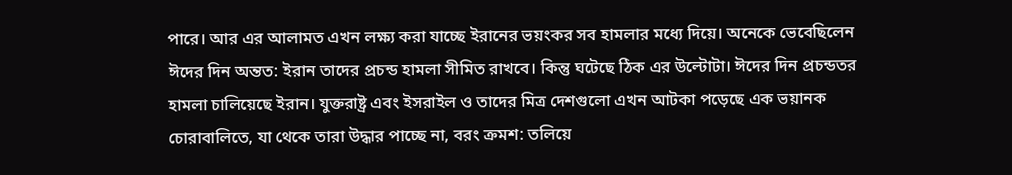পারে। আর এর আলামত এখন লক্ষ্য করা যাচ্ছে ইরানের ভয়ংকর সব হামলার মধ্যে দিয়ে। অনেকে ভেবেছিলেন ঈদের দিন অন্তত: ইরান তাদের প্রচন্ড হামলা সীমিত রাখবে। কিন্তু ঘটেছে ঠিক এর উল্টোটা। ঈদের দিন প্রচন্ডতর হামলা চালিয়েছে ইরান। যুক্তরাষ্ট্র এবং ইসরাইল ও তাদের মিত্র দেশগুলো এখন আটকা পড়েছে এক ভয়ানক চোরাবালিতে, যা থেকে তারা উদ্ধার পাচ্ছে না, বরং ক্রমশ: তলিয়ে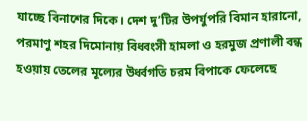যাচ্ছে বিনাশের দিকে। দেশ দু’টির উপর্যুপরি বিমান হারানো, পরমাণু শহর দিমোনায় বিধ্বংসী হামলা ও হরমুজ প্রণালী বন্ধ হওয়ায় তেলের মূল্যের উর্ধ্বগতি চরম বিপাকে ফেলেছে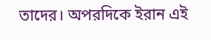তাদের। অপরদিকে ইরান এই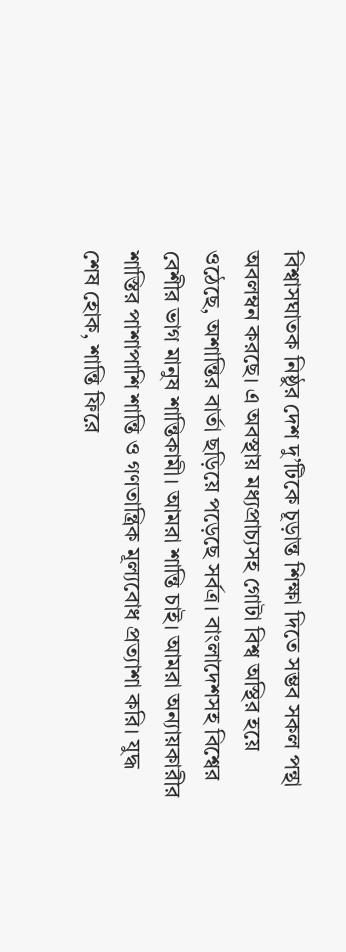বিশ্বাসঘাতক নিষ্ঠুর দেশ দু’টিকে চূড়ান্ত শিক্ষা দিতে সম্ভব সকল পন্থা অবলম্বন করছে। এ অবস্থায় মধ্যপ্রাচ্যসহ গোটা বিশ্ব অস্থির হয়ে ওঠেছে, অশান্তির বার্তা ছড়িয়ে পড়েছে সর্বত্র। বাংলাদেশসহ বিশ্বের বেশীর ভাগ মানুষ শান্তিকামী। আমরা শান্তি চাই। আমরা অন্যায়কারীর শাস্তির পাশাপাশি শান্তি ও গণতান্ত্রিক মূল্যবোধ প্রত্যাশা করি। যুদ্ধ শেষ হোক, শান্তি ফিরে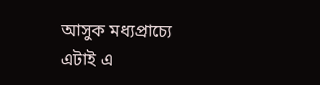আসুক মধ্যপ্রাচ্যে এটাই এ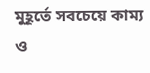মুহূর্তে সবচেয়ে কাম্য ও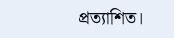প্রত্যাশিত।